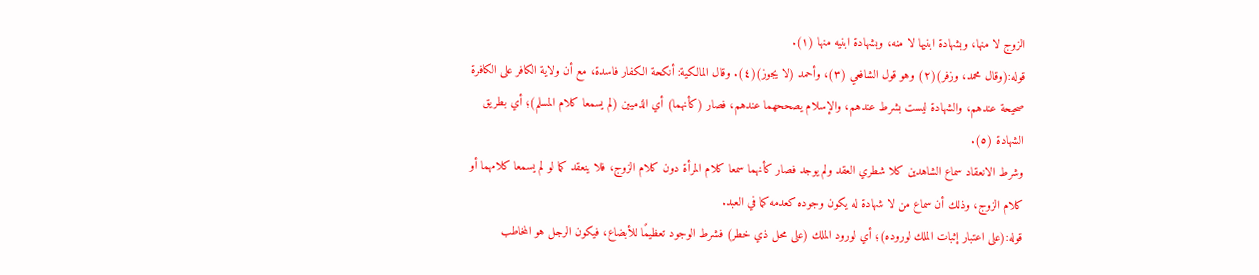الزوج لا منها، وبشهادة ابنيها لا منه، وبشهادة ابنيه منها (١).
قوله:(وقال محمد، وزفر)(٢) وهو قول الشافعي (٣)، وأحمد (لا يجوز)(٤). وقال المالكية: أنكحة الكفار فاسدة، مع أن ولاية الكافر على الكافرة صحيحة عندهم، والشهادة ليست بشرط عندهم، والإسلام يصححهما عندهم، فصار (كأنهما) أي الذميين (لم يسمعا كلام المسلم)؛ أي بطريق الشهادة (٥).
وشرط الانعقاد سماع الشاهدين كلا شطري العقد ولم يوجد فصار كأنهما سمعا كلام المرأة دون كلام الزوج، فلا ينعقد كما لو لم يسمعا كلامهما أو كلام الزوج، وذلك أن سماع من لا شهادة له يكون وجوده كعدمه كما في العبد.
قوله:(على اعتبار إثبات الملك لوروده)؛ أي لورود الملك (على محل ذي خطر) فشرط الوجود تعظيمًا للأبضاع، فيكون الرجل هو المخاطب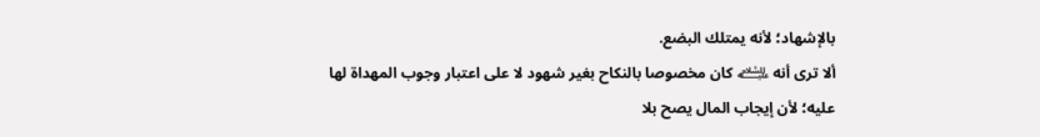بالإشهاد؛ لأنه يمتلك البضع.
ألا ترى أنه ﵇ كان مخصوصا بالنكاح بغير شهود لا على اعتبار وجوب المهداة لها عليه؛ لأن إيجاب المال يصح بلا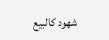شهود كالبيع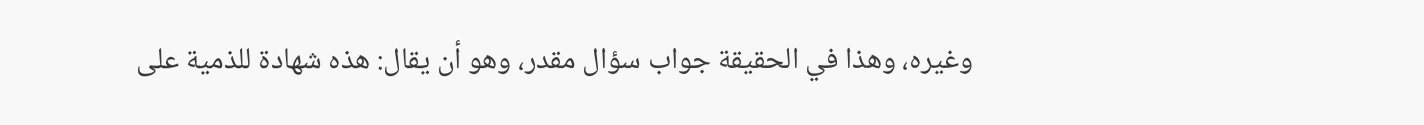وغيره، وهذا في الحقيقة جواب سؤال مقدر، وهو أن يقال: هذه شهادة للذمية على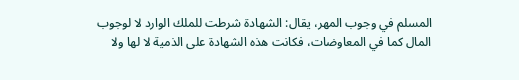المسلم في وجوب المهر، يقال: الشهادة شرطت للملك الوارد لا لوجوب المال كما في المعاوضات، فكانت هذه الشهادة على الذمية لا لها ولا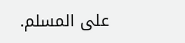على المسلم.